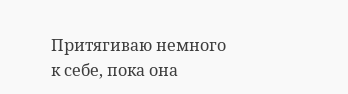Притягиваю немного к себе, пока она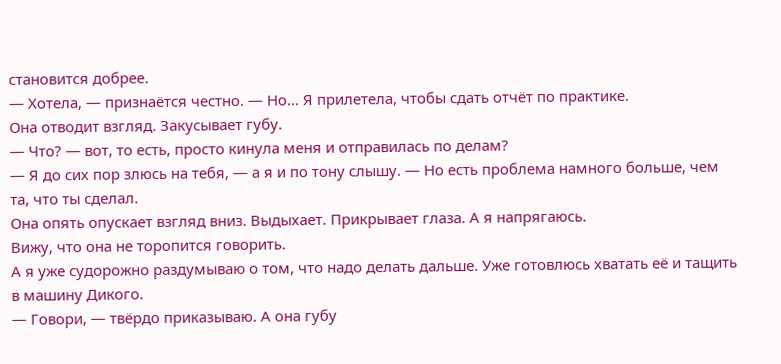становится добрее.
— Хотела, — признаётся честно. — Но… Я прилетела, чтобы сдать отчёт по практике.
Она отводит взгляд. Закусывает губу.
— Что? — вот, то есть, просто кинула меня и отправилась по делам?
— Я до сих пор злюсь на тебя, — а я и по тону слышу. — Но есть проблема намного больше, чем та, что ты сделал.
Она опять опускает взгляд вниз. Выдыхает. Прикрывает глаза. А я напрягаюсь.
Вижу, что она не торопится говорить.
А я уже судорожно раздумываю о том, что надо делать дальше. Уже готовлюсь хватать её и тащить в машину Дикого.
— Говори, — твёрдо приказываю. А она губу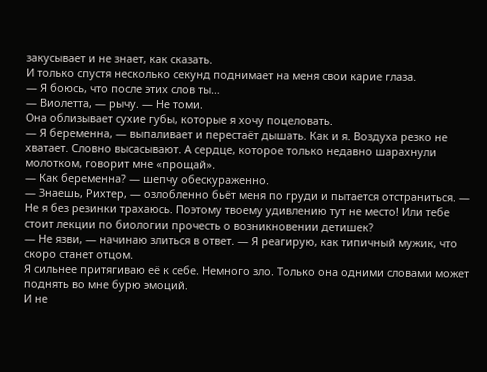закусывает и не знает, как сказать.
И только спустя несколько секунд поднимает на меня свои карие глаза.
— Я боюсь, что после этих слов ты…
— Виолетта, — рычу. — Не томи.
Она облизывает сухие губы, которые я хочу поцеловать.
— Я беременна, — выпаливает и перестаёт дышать. Как и я. Воздуха резко не хватает. Словно высасывают. А сердце, которое только недавно шарахнули молотком, говорит мне «прощай».
— Как беременна? — шепчу обескураженно.
— Знаешь, Рихтер, — озлобленно бьёт меня по груди и пытается отстраниться. — Не я без резинки трахаюсь. Поэтому твоему удивлению тут не место! Или тебе стоит лекции по биологии прочесть о возникновении детишек?
— Не язви, — начинаю злиться в ответ. — Я реагирую, как типичный мужик, что скоро станет отцом.
Я сильнее притягиваю её к себе. Немного зло. Только она одними словами может поднять во мне бурю эмоций.
И не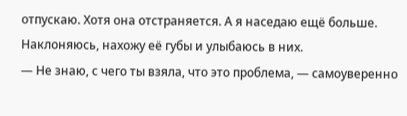отпускаю. Хотя она отстраняется. А я наседаю ещё больше. Наклоняюсь, нахожу её губы и улыбаюсь в них.
— Не знаю, с чего ты взяла, что это проблема, — самоуверенно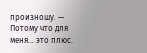произношу. — Потому что для меня… это плюс.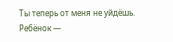Ты теперь от меня не уйдёшь. Ребёнок —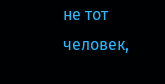не тот человек,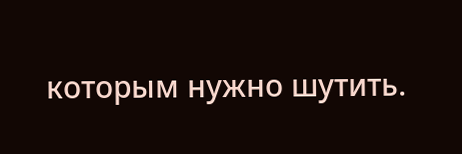которым нужно шутить.